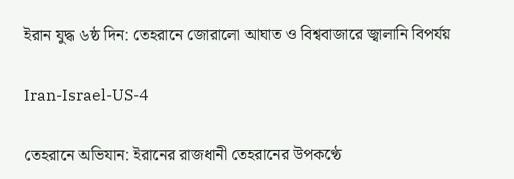ইরান যুদ্ধ ৬ষ্ঠ দিন: তেহরানে জোরালো আঘাত ও বিশ্ববাজারে জ্বালানি বিপর্যয়

Iran-Israel-US-4

তেহরানে অভিযান: ইরানের রাজধানী তেহরানের উপকণ্ঠে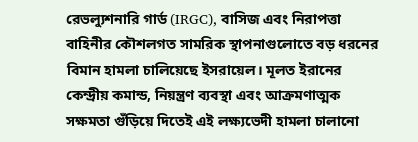রেভল্যুশনারি গার্ড (IRGC), বাসিজ এবং নিরাপত্তা বাহিনীর কৌশলগত সামরিক স্থাপনাগুলোতে বড় ধরনের বিমান হামলা চালিয়েছে ইসরায়েল। মূলত ইরানের কেন্দ্রীয় কমান্ড, নিয়ন্ত্রণ ব্যবস্থা এবং আক্রমণাত্মক সক্ষমতা গুঁড়িয়ে দিতেই এই লক্ষ্যভেদী হামলা চালানো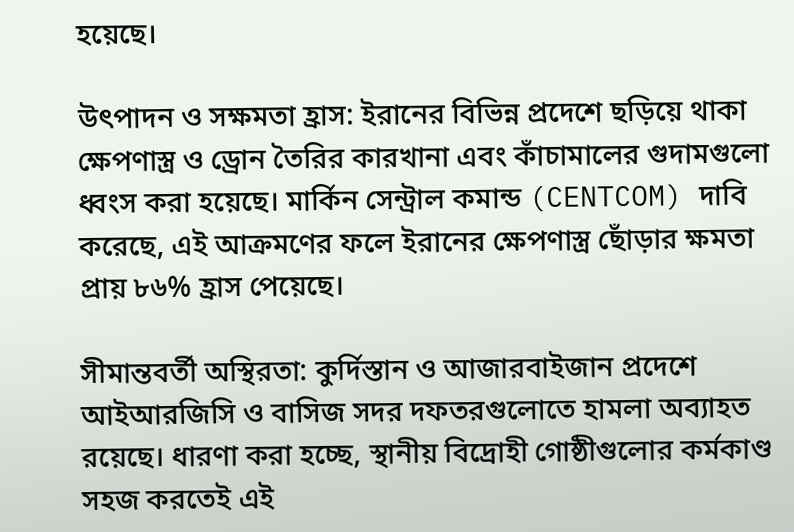হয়েছে।

উৎপাদন ও সক্ষমতা হ্রাস: ইরানের বিভিন্ন প্রদেশে ছড়িয়ে থাকা ক্ষেপণাস্ত্র ও ড্রোন তৈরির কারখানা এবং কাঁচামালের গুদামগুলো ধ্বংস করা হয়েছে। মার্কিন সেন্ট্রাল কমান্ড (CENTCOM) দাবি করেছে, এই আক্রমণের ফলে ইরানের ক্ষেপণাস্ত্র ছোঁড়ার ক্ষমতা প্রায় ৮৬% হ্রাস পেয়েছে।

সীমান্তবর্তী অস্থিরতা: কুর্দিস্তান ও আজারবাইজান প্রদেশে আইআরজিসি ও বাসিজ সদর দফতরগুলোতে হামলা অব্যাহত রয়েছে। ধারণা করা হচ্ছে, স্থানীয় বিদ্রোহী গোষ্ঠীগুলোর কর্মকাণ্ড সহজ করতেই এই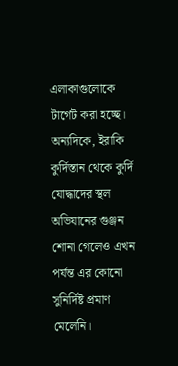এলাকাগুলোকে টার্গেট করা হচ্ছে। অন্যদিকে, ইরাকি কুর্দিস্তান থেকে কুর্দি যোদ্ধাদের স্থল অভিযানের গুঞ্জন শোনা গেলেও এখন পর্যন্ত এর কোনো সুনির্দিষ্ট প্রমাণ মেলেনি।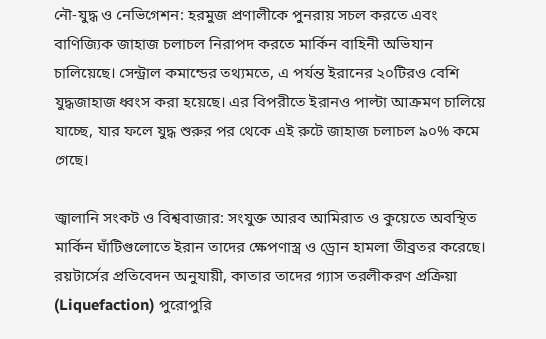নৌ-যুদ্ধ ও নেভিগেশন: হরমুজ প্রণালীকে পুনরায় সচল করতে এবং বাণিজ্যিক জাহাজ চলাচল নিরাপদ করতে মার্কিন বাহিনী অভিযান চালিয়েছে। সেন্ট্রাল কমান্ডের তথ্যমতে, এ পর্যন্ত ইরানের ২০টিরও বেশি যুদ্ধজাহাজ ধ্বংস করা হয়েছে। এর বিপরীতে ইরানও পাল্টা আক্রমণ চালিয়ে যাচ্ছে, যার ফলে যুদ্ধ শুরুর পর থেকে এই রুটে জাহাজ চলাচল ৯০% কমে গেছে।

জ্বালানি সংকট ও বিশ্ববাজার: সংযুক্ত আরব আমিরাত ও কুয়েতে অবস্থিত মার্কিন ঘাঁটিগুলোতে ইরান তাদের ক্ষেপণাস্ত্র ও ড্রোন হামলা তীব্রতর করেছে। রয়টার্সের প্রতিবেদন অনুযায়ী, কাতার তাদের গ্যাস তরলীকরণ প্রক্রিয়া (Liquefaction) পুরোপুরি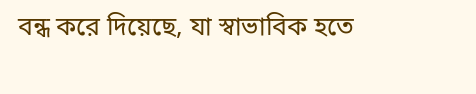বন্ধ করে দিয়েছে, যা স্বাভাবিক হতে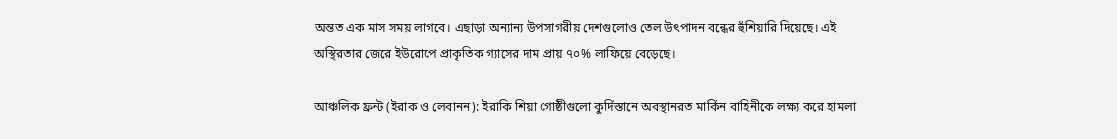অন্তত এক মাস সময় লাগবে। এছাড়া অন্যান্য উপসাগরীয় দেশগুলোও তেল উৎপাদন বন্ধের হুঁশিয়ারি দিয়েছে। এই অস্থিরতার জেরে ইউরোপে প্রাকৃতিক গ্যাসের দাম প্রায় ৭০% লাফিয়ে বেড়েছে।

আঞ্চলিক ফ্রন্ট (ইরাক ও লেবানন): ইরাকি শিয়া গোষ্ঠীগুলো কুর্দিস্তানে অবস্থানরত মার্কিন বাহিনীকে লক্ষ্য করে হামলা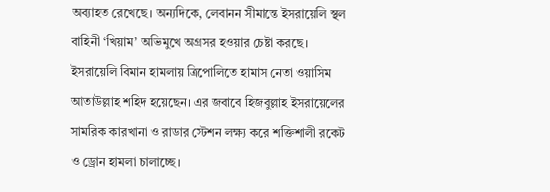অব্যাহত রেখেছে। অন্যদিকে, লেবানন সীমান্তে ইসরায়েলি স্থল বাহিনী ‘খিয়াম’ অভিমুখে অগ্রসর হওয়ার চেষ্টা করছে। ইসরায়েলি বিমান হামলায় ত্রিপোলিতে হামাস নেতা ওয়াসিম আতাউল্লাহ শহিদ হয়েছেন। এর জবাবে হিজবুল্লাহ ইসরায়েলের সামরিক কারখানা ও রাডার স্টেশন লক্ষ্য করে শক্তিশালী রকেট ও ড্রোন হামলা চালাচ্ছে।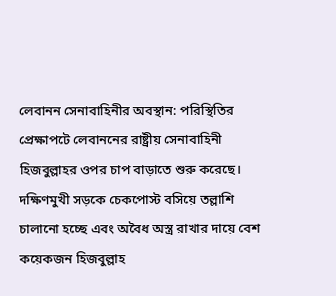লেবানন সেনাবাহিনীর অবস্থান: পরিস্থিতির প্রেক্ষাপটে লেবাননের রাষ্ট্রীয় সেনাবাহিনী হিজবুল্লাহর ওপর চাপ বাড়াতে শুরু করেছে। দক্ষিণমুখী সড়কে চেকপোস্ট বসিয়ে তল্লাশি চালানো হচ্ছে এবং অবৈধ অস্ত্র রাখার দায়ে বেশ কয়েকজন হিজবুল্লাহ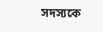সদস্যকে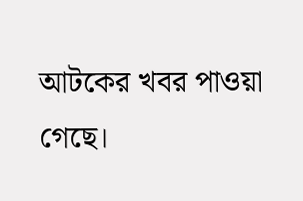আটকের খবর পাওয়া গেছে।